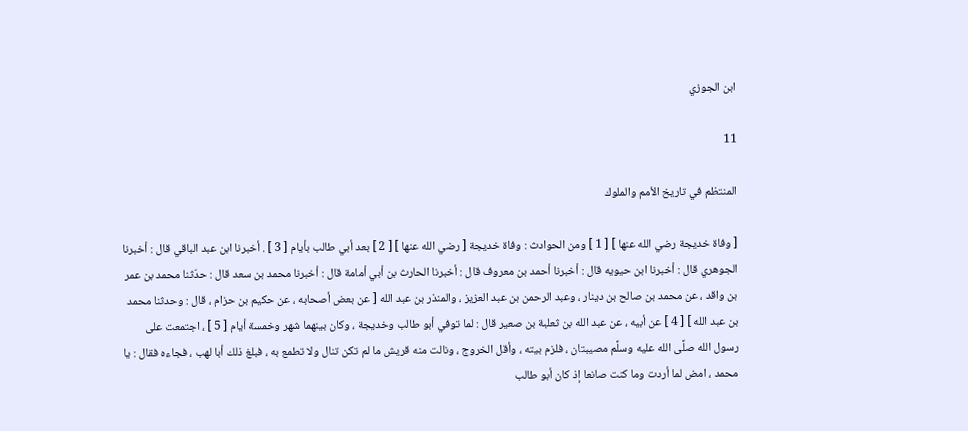ابن الجوزي

11

المنتظم في تاريخ الأمم والملوك

[ وفاة خديجة رضي الله عنها ] [ 1 ] ومن الحوادث : وفاة خديجة [ رضي الله عنها ] [ 2 ] بعد أبي طالب بأيام [ 3 ] . أخبرنا ابن عبد الباقي قال : أخبرنا الجوهري قال : أخبرنا ابن حيويه قال : أخبرنا أحمد بن معروف قال : أخبرنا الحارث بن أبي أمامة قال : أخبرنا محمد بن سعد قال : حدّثنا محمد بن عمر بن واقد ، عن محمد بن صالح بن دينار ، وعبد الرحمن بن عبد العزيز ، والمنذر بن عبد الله [ عن بعض أصحابه ، عن حكيم بن حزام ، قال : وحدثنا محمد بن عبد الله ] [ 4 ] عن أبيه ، عن عبد الله بن ثعلبة بن صعير قال : لما توفي أبو طالب وخديجة ، وكان بينهما شهر وخمسة أيام [ 5 ] ، اجتمعت على رسول الله صلَّى الله عليه وسلَّم مصيبتان ، فلزم بيته ، وأقل الخروج ، ونالت منه قريش ما لم تكن تنال ولا تطمع به ، فبلغ ذلك أبا لهب ، فجاءه فقال : يا محمد ، امض لما أردت وما كنت صانعا إذ كان أبو طالب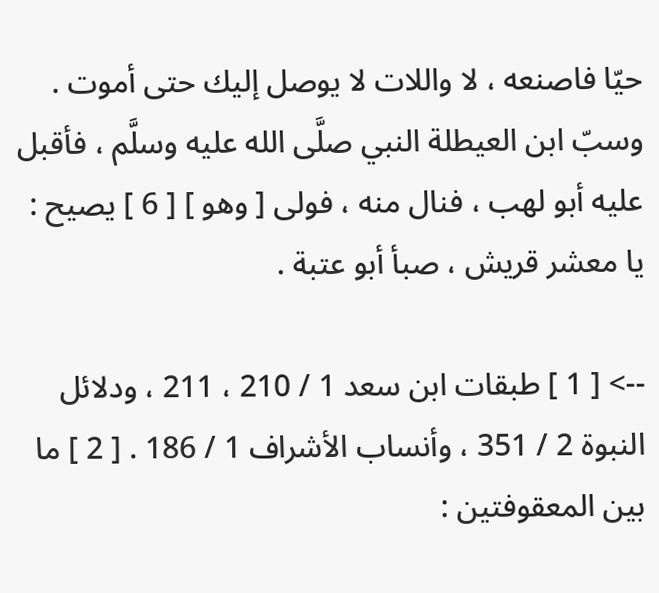حيّا فاصنعه ، لا واللات لا يوصل إليك حتى أموت . وسبّ ابن العيطلة النبي صلَّى الله عليه وسلَّم ، فأقبل عليه أبو لهب ، فنال منه ، فولى [ وهو ] [ 6 ] يصيح : يا معشر قريش ، صبأ أبو عتبة .

--> [ 1 ] طبقات ابن سعد 1 / 210 ، 211 ، ودلائل النبوة 2 / 351 ، وأنساب الأشراف 1 / 186 . [ 2 ] ما بين المعقوفتين :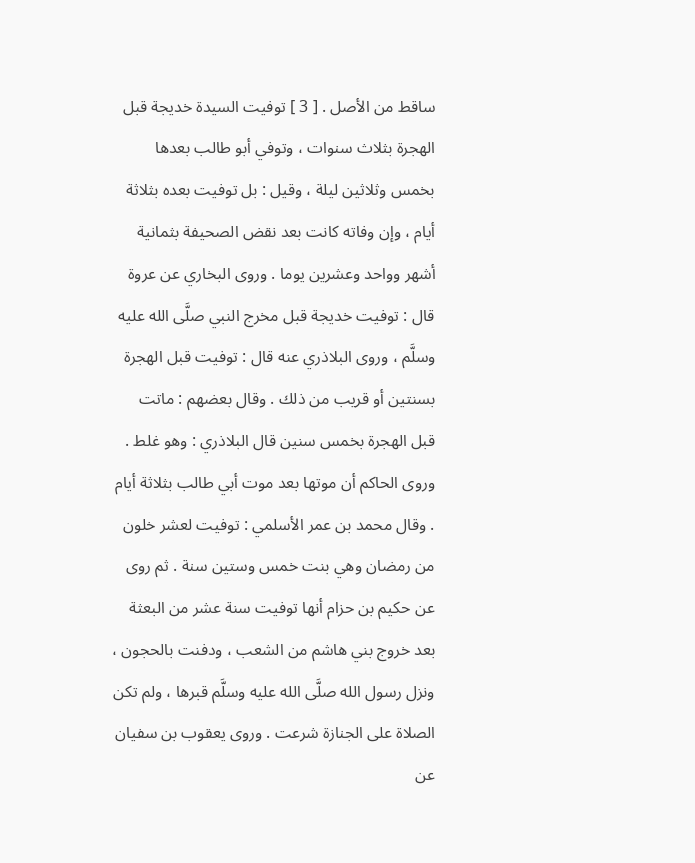ساقط من الأصل . [ 3 ] توفيت السيدة خديجة قبل الهجرة بثلاث سنوات ، وتوفي أبو طالب بعدها بخمس وثلاثين ليلة ، وقيل : بل توفيت بعده بثلاثة أيام ، وإن وفاته كانت بعد نقض الصحيفة بثمانية أشهر وواحد وعشرين يوما . وروى البخاري عن عروة قال : توفيت خديجة قبل مخرج النبي صلَّى الله عليه وسلَّم ، وروى البلاذري عنه قال : توفيت قبل الهجرة بسنتين أو قريب من ذلك . وقال بعضهم : ماتت قبل الهجرة بخمس سنين قال البلاذري : وهو غلط . وروى الحاكم أن موتها بعد موت أبي طالب بثلاثة أيام . وقال محمد بن عمر الأسلمي : توفيت لعشر خلون من رمضان وهي بنت خمس وستين سنة . ثم روى عن حكيم بن حزام أنها توفيت سنة عشر من البعثة بعد خروج بني هاشم من الشعب ، ودفنت بالحجون ، ونزل رسول الله صلَّى الله عليه وسلَّم قبرها ، ولم تكن الصلاة على الجنازة شرعت . وروى يعقوب بن سفيان عن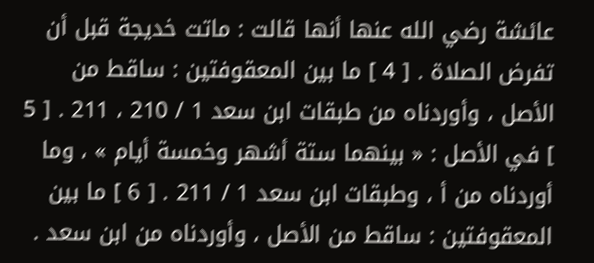عائشة رضي الله عنها أنها قالت : ماتت خديجة قبل أن تفرض الصلاة . [ 4 ] ما بين المعقوفتين : ساقط من الأصل ، وأوردناه من طبقات ابن سعد 1 / 210 ، 211 . [ 5 ] في الأصل : « بينهما ستة أشهر وخمسة أيام » ، وما أوردناه من أ ، وطبقات ابن سعد 1 / 211 . [ 6 ] ما بين المعقوفتين : ساقط من الأصل ، وأوردناه من ابن سعد .